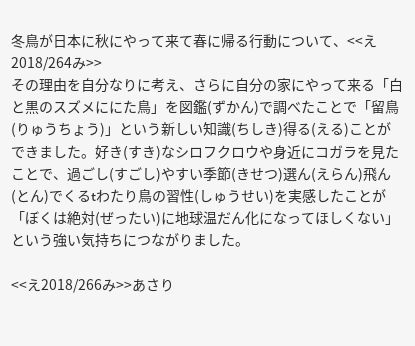冬鳥が日本に秋にやって来て春に帰る行動について、<<え2018/264み>>
その理由を自分なりに考え、さらに自分の家にやって来る「白と黒のスズメににた鳥」を図鑑(ずかん)で調べたことで「留鳥(りゅうちょう)」という新しい知識(ちしき)得る(える)ことができました。好き(すき)なシロフクロウや身近にコガラを見たことで、過ごし(すごし)やすい季節(きせつ)選ん(えらん)飛ん(とん)でくるtわたり鳥の習性(しゅうせい)を実感したことが「ぼくは絶対(ぜったい)に地球温だん化になってほしくない」という強い気持ちにつながりました。

<<え2018/266み>>あさり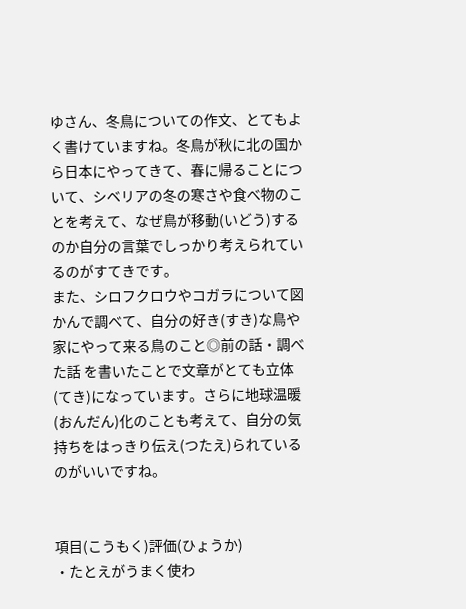ゆさん、冬鳥についての作文、とてもよく書けていますね。冬鳥が秋に北の国から日本にやってきて、春に帰ることについて、シベリアの冬の寒さや食べ物のことを考えて、なぜ鳥が移動(いどう)するのか自分の言葉でしっかり考えられているのがすてきです。
また、シロフクロウやコガラについて図かんで調べて、自分の好き(すき)な鳥や家にやって来る鳥のこと◎前の話・調べた話 を書いたことで文章がとても立体(てき)になっています。さらに地球温暖(おんだん)化のことも考えて、自分の気持ちをはっきり伝え(つたえ)られているのがいいですね。


項目(こうもく)評価(ひょうか)
・たとえがうまく使わ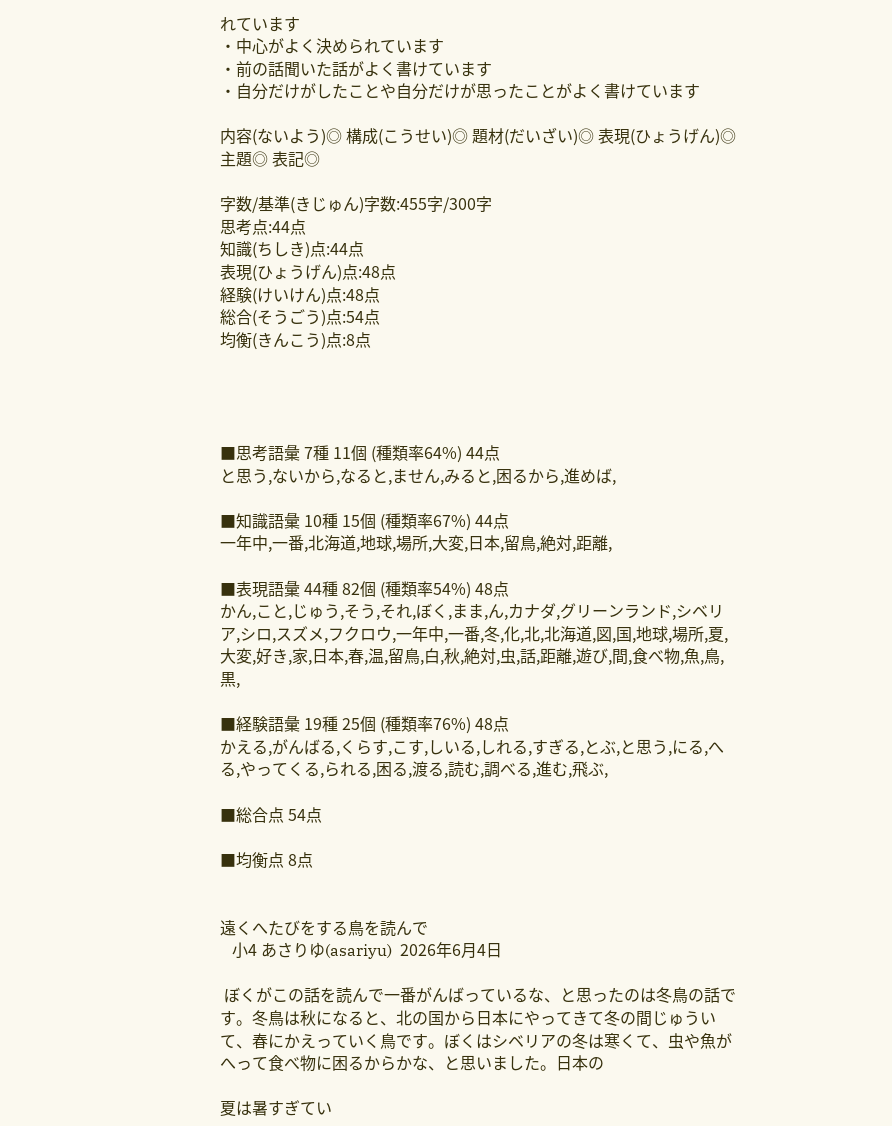れています
・中心がよく決められています
・前の話聞いた話がよく書けています
・自分だけがしたことや自分だけが思ったことがよく書けています

内容(ないよう)◎ 構成(こうせい)◎ 題材(だいざい)◎ 表現(ひょうげん)◎ 主題◎ 表記◎

字数/基準(きじゅん)字数:455字/300字
思考点:44点
知識(ちしき)点:44点
表現(ひょうげん)点:48点
経験(けいけん)点:48点
総合(そうごう)点:54点
均衡(きんこう)点:8点




■思考語彙 7種 11個 (種類率64%) 44点
と思う,ないから,なると,ません,みると,困るから,進めば,

■知識語彙 10種 15個 (種類率67%) 44点
一年中,一番,北海道,地球,場所,大変,日本,留鳥,絶対,距離,

■表現語彙 44種 82個 (種類率54%) 48点
かん,こと,じゅう,そう,それ,ぼく,まま,ん,カナダ,グリーンランド,シベリア,シロ,スズメ,フクロウ,一年中,一番,冬,化,北,北海道,図,国,地球,場所,夏,大変,好き,家,日本,春,温,留鳥,白,秋,絶対,虫,話,距離,遊び,間,食べ物,魚,鳥,黒,

■経験語彙 19種 25個 (種類率76%) 48点
かえる,がんばる,くらす,こす,しいる,しれる,すぎる,とぶ,と思う,にる,へる,やってくる,られる,困る,渡る,読む,調べる,進む,飛ぶ,

■総合点 54点

■均衡点 8点


遠くへたびをする鳥を読んで
   小4 あさりゆ(asariyu)  2026年6月4日

 ぼくがこの話を読んで一番がんばっているな、と思ったのは冬鳥の話です。冬鳥は秋になると、北の国から日本にやってきて冬の間じゅういて、春にかえっていく鳥です。ぼくはシベリアの冬は寒くて、虫や魚がへって食べ物に困るからかな、と思いました。日本の

夏は暑すぎてい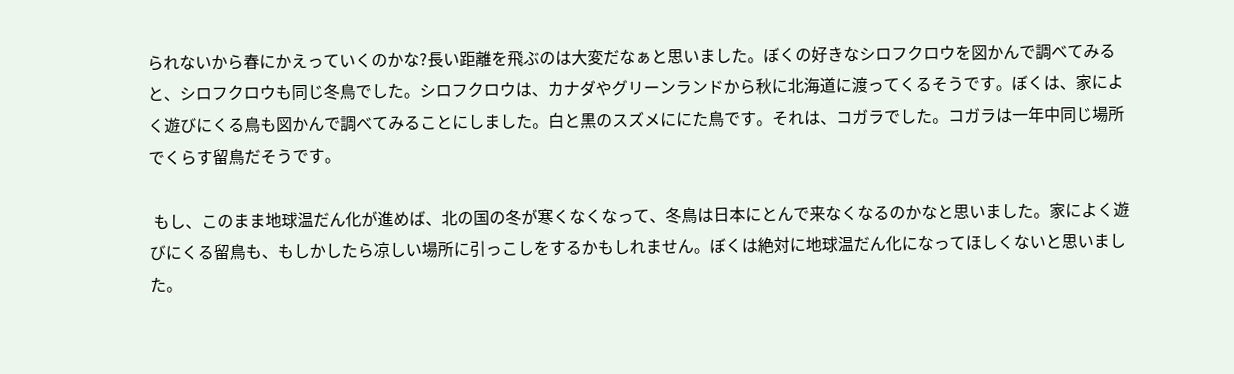られないから春にかえっていくのかな?長い距離を飛ぶのは大変だなぁと思いました。ぼくの好きなシロフクロウを図かんで調べてみると、シロフクロウも同じ冬鳥でした。シロフクロウは、カナダやグリーンランドから秋に北海道に渡ってくるそうです。ぼくは、家によく遊びにくる鳥も図かんで調べてみることにしました。白と黒のスズメににた鳥です。それは、コガラでした。コガラは一年中同じ場所でくらす留鳥だそうです。

 もし、このまま地球温だん化が進めば、北の国の冬が寒くなくなって、冬鳥は日本にとんで来なくなるのかなと思いました。家によく遊びにくる留鳥も、もしかしたら凉しい場所に引っこしをするかもしれません。ぼくは絶対に地球温だん化になってほしくないと思いました。